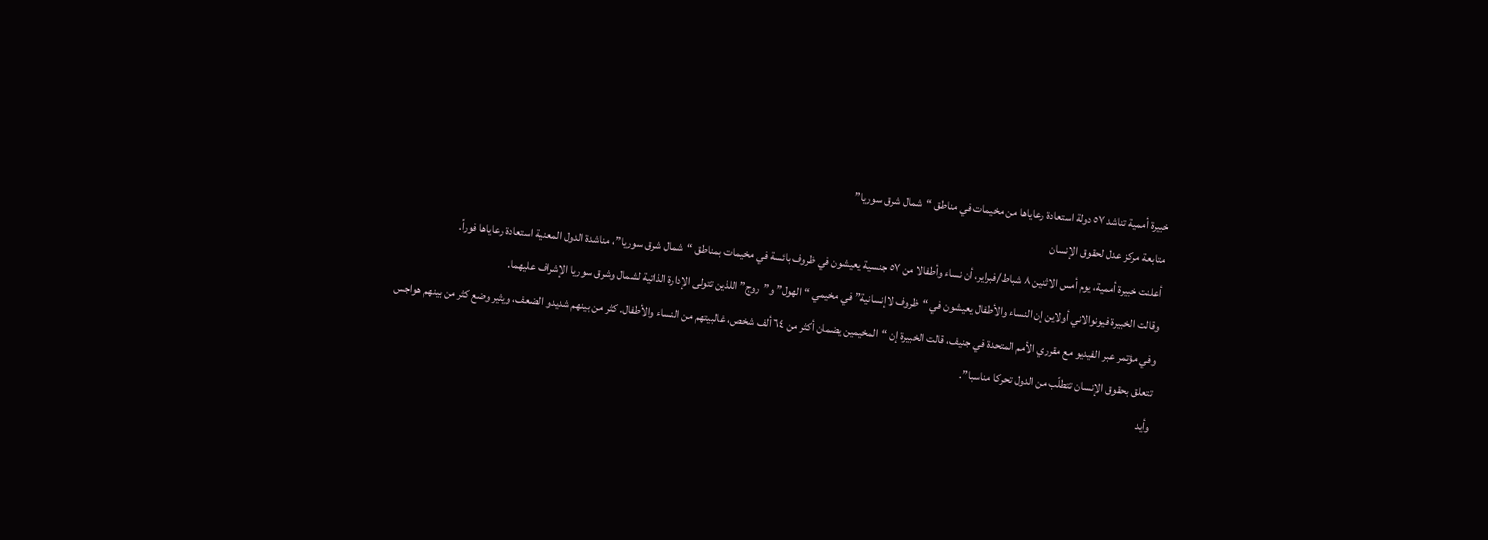خبيرة أممية تناشد ٥٧ دولة استعادة رعاياها من مخيمات في مناطق “شمال شرق سوريا”
متابعة مركز عدل لحقوق الإنسان
أعلنت خبيرة أممية، يوم أمس الاثنين ٨ شباط/فبراير، أن نساء وأطفالا من ٥٧ جنسية يعيشون في ظروف بائسة في مخيمات بمناطق “شمال شرق سوريا”، مناشدة الدول المعنية استعادة رعاياها فوراً.
وقالت الخبيرة فيونوالاني أولاين إن النساء والأطفال يعيشون في “ظروف لاإنسانية” في مخيمي “الهول” و”روج” اللذين تتولى الإدارة الذاتية لشمال وشرق سوريا الإشراف عليهما.
وفي مؤتمر عبر الفيديو مع مقرري الأمم المتحدة في جنيف، قالت الخبيرة إن “المخيمين يضمان أكثر من ٦٤ ألف شخص، غالبيتهم من النساء والأطفال. كثر من بينهم شديدو الضعف، ويثير وضع كثر من بينهم هواجس تتعلق بحقوق الإنسان تتطلّب من الدول تحركا مناسبا”.
وأيد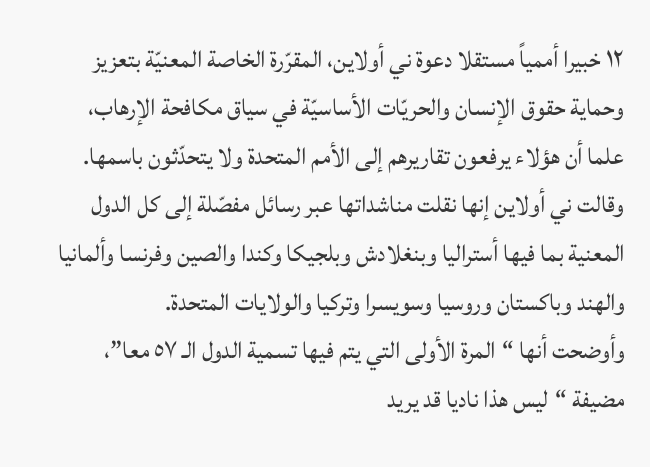١٢ خبيرا أممياً مستقلا دعوة ني أولاين، المقرّرة الخاصة المعنيّة بتعزيز وحماية حقوق الإنسان والحريّات الأساسيّة في سياق مكافحة الإرهاب، علما أن هؤلاء يرفعون تقاريرهم إلى الأمم المتحدة ولا يتحدّثون باسمها.
وقالت ني أولاين إنها نقلت مناشداتها عبر رسائل مفصّلة إلى كل الدول المعنية بما فيها أستراليا وبنغلادش وبلجيكا وكندا والصين وفرنسا وألمانيا والهند وباكستان وروسيا وسويسرا وتركيا والولايات المتحدة.
وأوضحت أنها “المرة الأولى التي يتم فيها تسمية الدول الـ ٥٧ معا”، مضيفة “ليس هذا ناديا قد يريد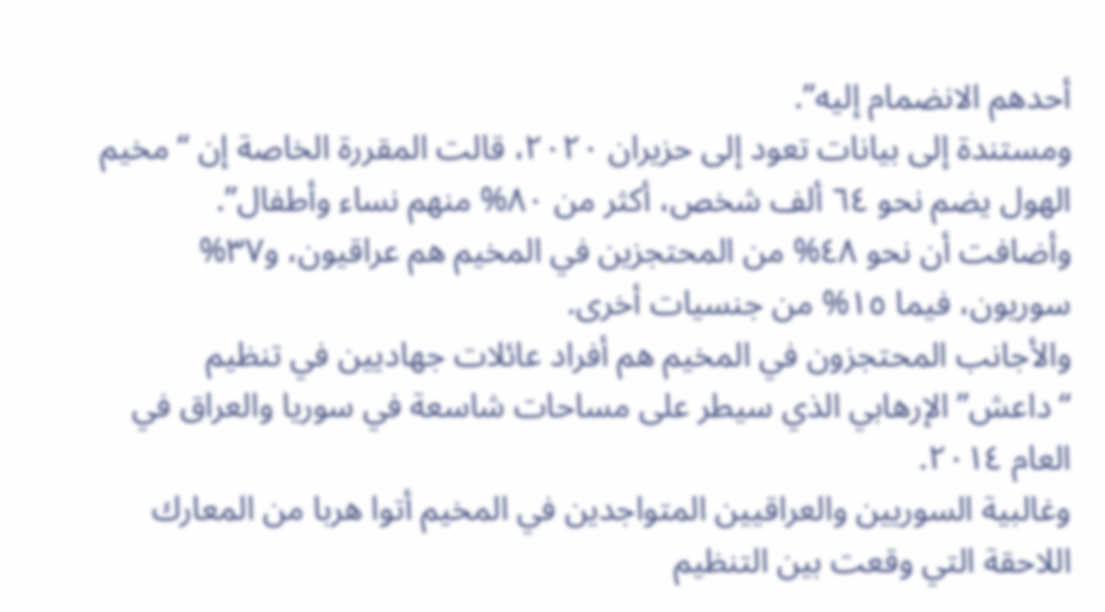أحدهم الانضمام إليه”.
ومستندة إلى بيانات تعود إلى حزيران ٢٠٢٠، قالت المقررة الخاصة إن “مخيم الهول يضم نحو ٦٤ ألف شخص، أكثر من ٨٠% منهم نساء وأطفال”.
وأضافت أن نحو ٤٨% من المحتجزين في المخيم هم عراقيون، و٣٧% سوريون، فيما ١٥% من جنسيات أخرى.
والأجانب المحتجزون في المخيم هم أفراد عائلات جهاديين في تنظيم “داعش” الإرهابي الذي سيطر على مساحات شاسعة في سوريا والعراق في العام ٢٠١٤.
وغالبية السوريين والعراقيين المتواجدين في المخيم أتوا هربا من المعارك اللاحقة التي وقعت بين التنظيم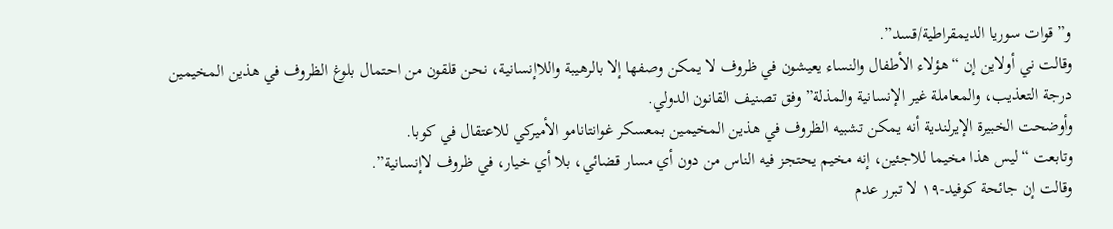و”قوات سوريا الديمقراطية/قسد”.
وقالت ني أولاين إن “هؤلاء الأطفال والنساء يعيشون في ظروف لا يمكن وصفها إلا بالرهيبة واللاإنسانية، نحن قلقون من احتمال بلوغ الظروف في هذين المخيمين درجة التعذيب، والمعاملة غير الإنسانية والمذلة” وفق تصنيف القانون الدولي.
وأوضحت الخبيرة الإيرلندية أنه يمكن تشبيه الظروف في هذين المخيمين بمعسكر غوانتانامو الأميركي للاعتقال في كوبا.
وتابعت “ليس هذا مخيما للاجئين، إنه مخيم يحتجز فيه الناس من دون أي مسار قضائي، بلا أي خيار، في ظروف لاإنسانية”.
وقالت إن جائحة كوفيد-١٩ لا تبرر عدم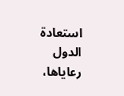استعادة الدول رعاياها،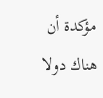مؤكدة أن هناك دولا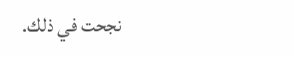نجحت في ذلك.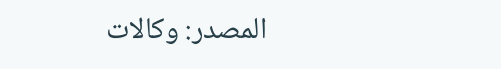المصدر: وكالات